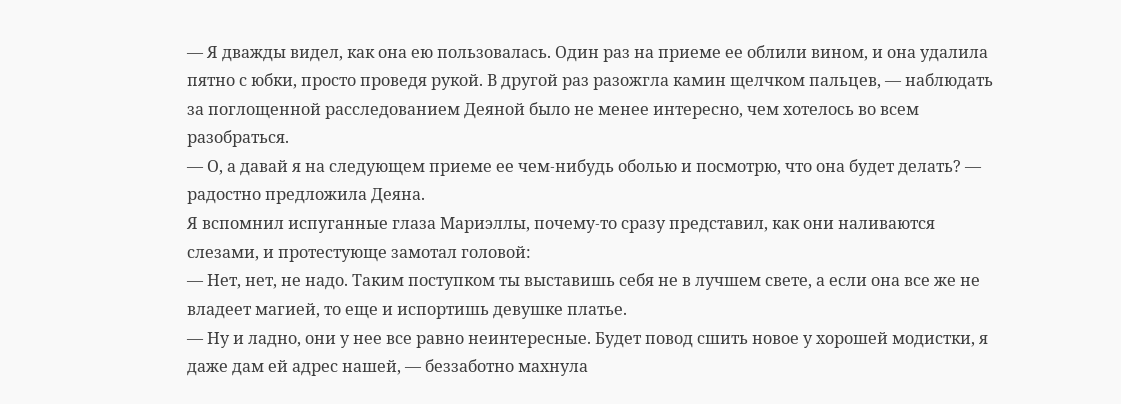— Я дважды видел, как она ею пользовалась. Один раз на приеме ее облили вином, и она удалила пятно с юбки, просто проведя рукой. В другой раз разожгла камин щелчком пальцев, — наблюдать за поглощенной расследованием Деяной было не менее интересно, чем хотелось во всем разобраться.
— О, а давай я на следующем приеме ее чем˗нибудь оболью и посмотрю, что она будет делать? — радостно предложила Деяна.
Я вспомнил испуганные глаза Мариэллы, почему˗то сразу представил, как они наливаются слезами, и протестующе замотал головой:
— Нет, нет, не надо. Таким поступком ты выставишь себя не в лучшем свете, а если она все же не владеет магией, то еще и испортишь девушке платье.
— Ну и ладно, они у нее все равно неинтересные. Будет повод сшить новое у хорошей модистки, я даже дам ей адрес нашей, — беззаботно махнула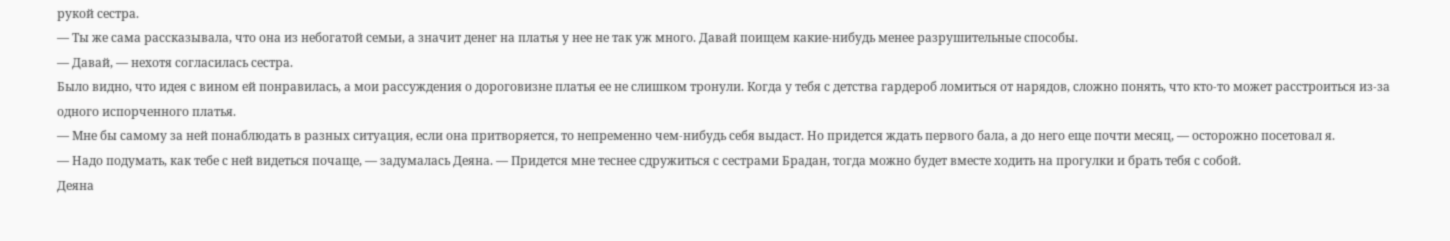рукой сестра.
— Ты же сама рассказывала, что она из небогатой семьи, а значит денег на платья у нее не так уж много. Давай поищем какие˗нибудь менее разрушительные способы.
— Давай, — нехотя согласилась сестра.
Было видно, что идея с вином ей понравилась, а мои рассуждения о дороговизне платья ее не слишком тронули. Когда у тебя с детства гардероб ломиться от нарядов, сложно понять, что кто˗то может расстроиться из˗за одного испорченного платья.
— Мне бы самому за ней понаблюдать в разных ситуация, если она притворяется, то непременно чем˗нибудь себя выдаст. Но придется ждать первого бала, а до него еще почти месяц, — осторожно посетовал я.
— Надо подумать, как тебе с ней видеться почаще, — задумалась Деяна. — Придется мне теснее сдружиться с сестрами Брадан, тогда можно будет вместе ходить на прогулки и брать тебя с собой.
Деяна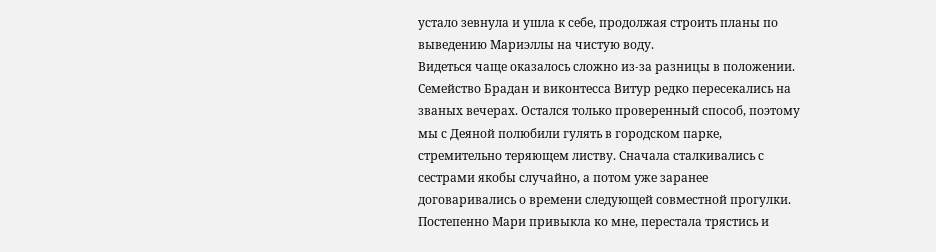устало зевнула и ушла к себе, продолжая строить планы по выведению Мариэллы на чистую воду.
Видеться чаще оказалось сложно из˗за разницы в положении. Семейство Брадан и виконтесса Витур редко пересекались на званых вечерах. Остался только проверенный способ, поэтому мы с Деяной полюбили гулять в городском парке, стремительно теряющем листву. Сначала сталкивались с сестрами якобы случайно, а потом уже заранее договаривались о времени следующей совместной прогулки.
Постепенно Мари привыкла ко мне, перестала трястись и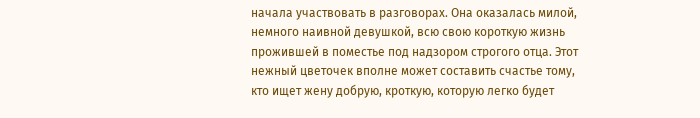начала участвовать в разговорах. Она оказалась милой, немного наивной девушкой, всю свою короткую жизнь прожившей в поместье под надзором строгого отца. Этот нежный цветочек вполне может составить счастье тому, кто ищет жену добрую, кроткую, которую легко будет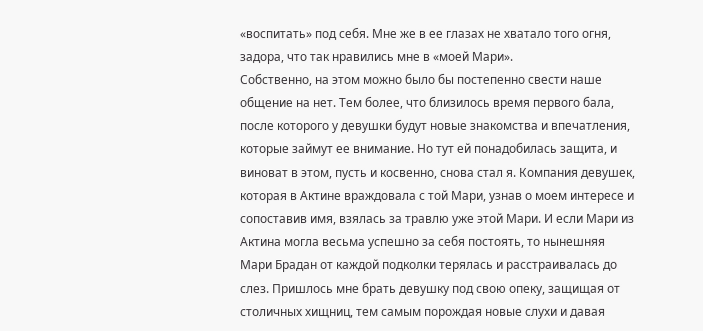«воспитать» под себя. Мне же в ее глазах не хватало того огня, задора, что так нравились мне в «моей Мари».
Собственно, на этом можно было бы постепенно свести наше общение на нет. Тем более, что близилось время первого бала, после которого у девушки будут новые знакомства и впечатления, которые займут ее внимание. Но тут ей понадобилась защита, и виноват в этом, пусть и косвенно, снова стал я. Компания девушек, которая в Актине враждовала с той Мари, узнав о моем интересе и сопоставив имя, взялась за травлю уже этой Мари. И если Мари из Актина могла весьма успешно за себя постоять, то нынешняя Мари Брадан от каждой подколки терялась и расстраивалась до слез. Пришлось мне брать девушку под свою опеку, защищая от столичных хищниц, тем самым порождая новые слухи и давая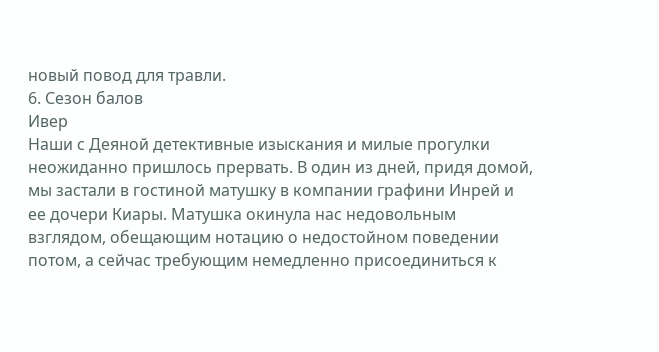новый повод для травли.
6. Сезон балов
Ивер
Наши с Деяной детективные изыскания и милые прогулки неожиданно пришлось прервать. В один из дней, придя домой, мы застали в гостиной матушку в компании графини Инрей и ее дочери Киары. Матушка окинула нас недовольным взглядом, обещающим нотацию о недостойном поведении потом, а сейчас требующим немедленно присоединиться к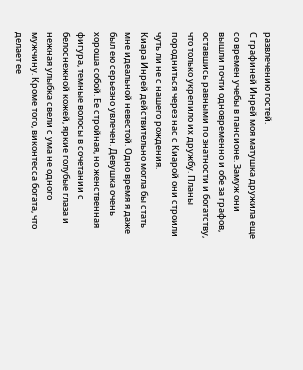развлечению гостей.
С графиней Инрей моя матушка дружила еще со времен учебы в пансионе. Замуж они вышли почти одновременно и обе за графов, оставшись равными по знатности и богатству, что только укрепило их дружбу. Планы породниться через нас с Киарой они строили чуть ли не с нашего рождения.
Киара Инрей действительно могла бы стать мне идеальной невестой. Одно время я даже был ею серьезно увлечен. Девушка очень хороша собой. Ее стройная, но женственная фигура, темные волосы в сочетании с белоснежной кожей, яркие голубые глаза и нежная улыбка свели с ума не одного мужчину. Кроме того, виконтесса богата, что делает ее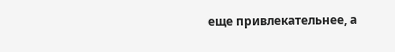еще привлекательнее, а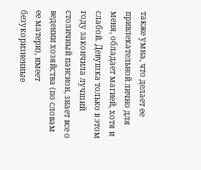также умна, что делает ее привлекательной лично для меня, обладает магией, хотя и слабой. Девушка только в этом году закончила лучший столичный пансион, знает все о ведении хозяйства (по словам ее матери), имеет безукоризненные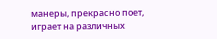манеры, прекрасно поет, играет на различных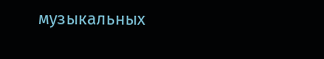музыкальных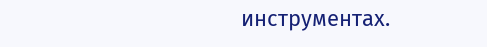инструментах.